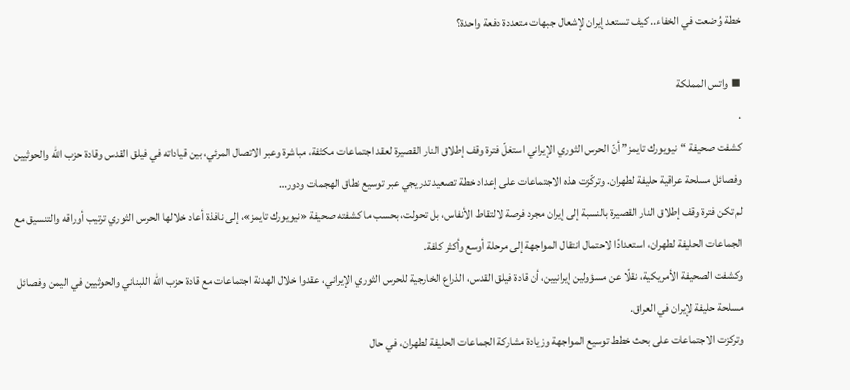خطة وُضعت في الخفاء.. كيف تستعد إيران لإشعال جبهات متعددة دفعة واحدة؟

▪ واتس المملكة
.
كشفت صحيفة “نيويورك تايمز” أنّ الحرس الثوري الإيراني استغلّ فترة وقف إطلاق النار القصيرة لعقد اجتماعات مكثفة، مباشرة وعبر الاتصال المرئي، بين قياداته في فيلق القدس وقادة حزب الله والحوثيين وفصائل مسلحة عراقية حليفة لطهران. وتركّزت هذه الاجتماعات على إعداد خطة تصعيد تدريجي عبر توسيع نطاق الهجمات ودور…
لم تكن فترة وقف إطلاق النار القصيرة بالنسبة إلى إيران مجرد فرصة لالتقاط الأنفاس، بل تحولت، بحسب ما كشفته صحيفة «نيويورك تايمز»، إلى نافذة أعاد خلالها الحرس الثوري ترتيب أوراقه والتنسيق مع الجماعات الحليفة لطهران، استعدادًا لاحتمال انتقال المواجهة إلى مرحلة أوسع وأكثر كلفة.
وكشفت الصحيفة الأمريكية، نقلًا عن مسؤولين إيرانيين، أن قادة فيلق القدس، الذراع الخارجية للحرس الثوري الإيراني، عقدوا خلال الهدنة اجتماعات مع قادة حزب الله اللبناني والحوثيين في اليمن وفصائل مسلحة حليفة لإيران في العراق.
وتركزت الاجتماعات على بحث خطط توسيع المواجهة وزيادة مشاركة الجماعات الحليفة لطهران، في حال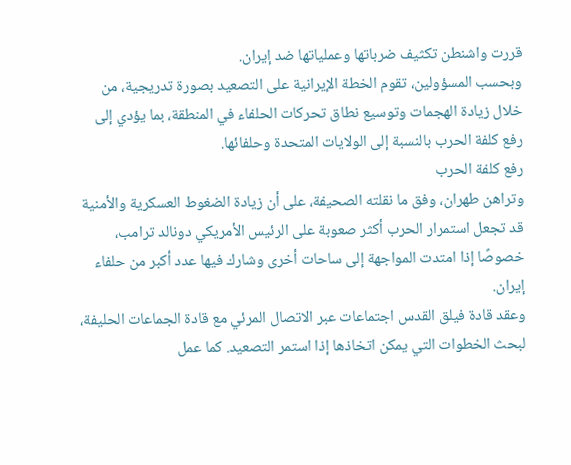قررت واشنطن تكثيف ضرباتها وعملياتها ضد إيران.
وبحسب المسؤولين، تقوم الخطة الإيرانية على التصعيد بصورة تدريجية، من خلال زيادة الهجمات وتوسيع نطاق تحركات الحلفاء في المنطقة، بما يؤدي إلى رفع كلفة الحرب بالنسبة إلى الولايات المتحدة وحلفائها.
رفع كلفة الحرب
وتراهن طهران، وفق ما نقلته الصحيفة، على أن زيادة الضغوط العسكرية والأمنية قد تجعل استمرار الحرب أكثر صعوبة على الرئيس الأمريكي دونالد ترامب، خصوصًا إذا امتدت المواجهة إلى ساحات أخرى وشارك فيها عدد أكبر من حلفاء إيران.
وعقد قادة فيلق القدس اجتماعات عبر الاتصال المرئي مع قادة الجماعات الحليفة، لبحث الخطوات التي يمكن اتخاذها إذا استمر التصعيد. كما عمل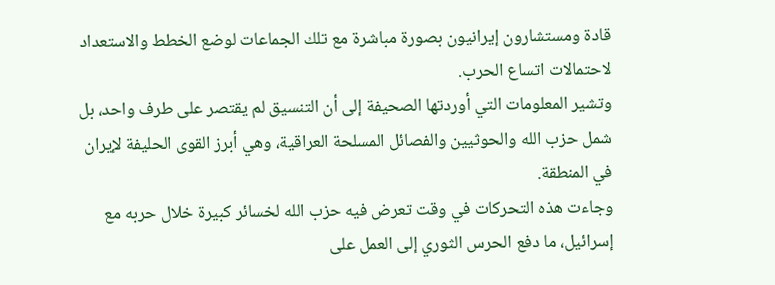قادة ومستشارون إيرانيون بصورة مباشرة مع تلك الجماعات لوضع الخطط والاستعداد لاحتمالات اتساع الحرب.
وتشير المعلومات التي أوردتها الصحيفة إلى أن التنسيق لم يقتصر على طرف واحد، بل شمل حزب الله والحوثيين والفصائل المسلحة العراقية، وهي أبرز القوى الحليفة لإيران في المنطقة.
وجاءت هذه التحركات في وقت تعرض فيه حزب الله لخسائر كبيرة خلال حربه مع إسرائيل، ما دفع الحرس الثوري إلى العمل على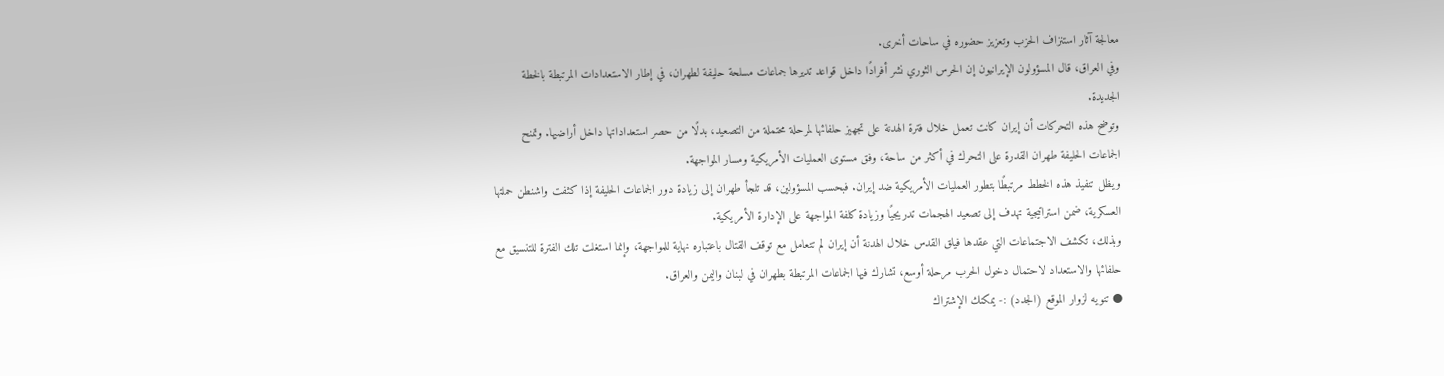معالجة آثار استنزاف الحزب وتعزيز حضوره في ساحات أخرى.
وفي العراق، قال المسؤولون الإيرانيون إن الحرس الثوري نشر أفرادًا داخل قواعد تديرها جماعات مسلحة حليفة لطهران، في إطار الاستعدادات المرتبطة بالخطة الجديدة.
وتوضح هذه التحركات أن إيران كانت تعمل خلال فترة الهدنة على تجهيز حلفائها لمرحلة محتملة من التصعيد، بدلًا من حصر استعداداتها داخل أراضيها. وتمنح الجماعات الحليفة طهران القدرة على التحرك في أكثر من ساحة، وفق مستوى العمليات الأمريكية ومسار المواجهة.
ويظل تنفيذ هذه الخطط مرتبطًا بتطور العمليات الأمريكية ضد إيران. فبحسب المسؤولين، قد تلجأ طهران إلى زيادة دور الجماعات الحليفة إذا كثفت واشنطن حملتها العسكرية، ضمن استراتيجية تهدف إلى تصعيد الهجمات تدريجيًا وزيادة كلفة المواجهة على الإدارة الأمريكية.
وبذلك، تكشف الاجتماعات التي عقدها فيلق القدس خلال الهدنة أن إيران لم تتعامل مع توقف القتال باعتباره نهاية للمواجهة، وإنما استغلت تلك الفترة للتنسيق مع حلفائها والاستعداد لاحتمال دخول الحرب مرحلة أوسع، تشارك فيها الجماعات المرتبطة بطهران في لبنان واليمن والعراق.
● تنويه لزوار الموقع (الجدد) :- يمكنك الإشتراك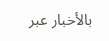بالأخبار عبر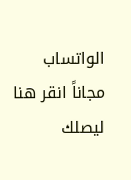الواتساب مجاناً انقر هنا ليصلك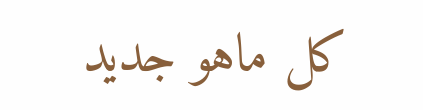كل ماهو جديد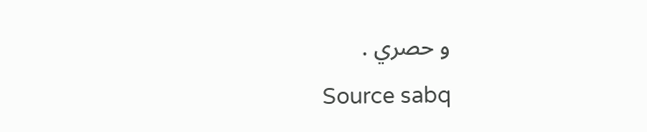و حصري .
Source sabq